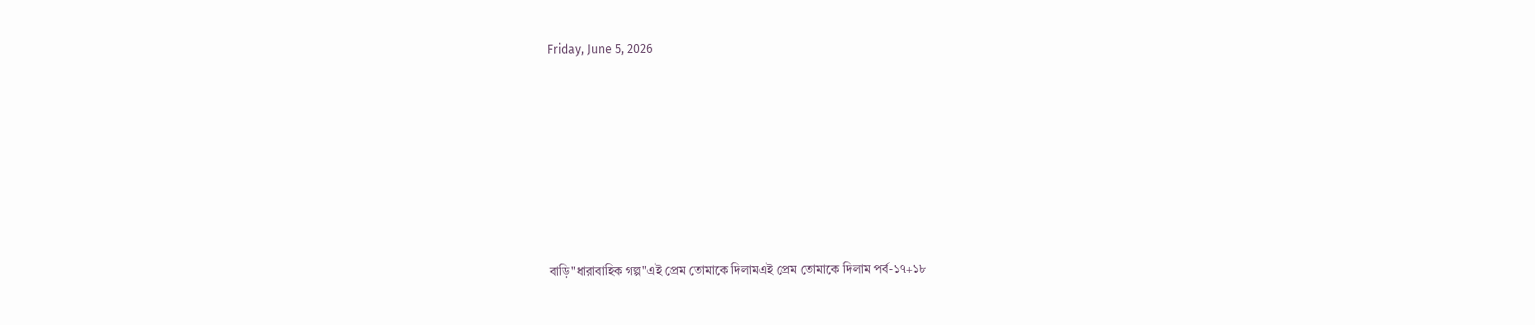Friday, June 5, 2026







বাড়ি"ধারাবাহিক গল্প"এই প্রেম তোমাকে দিলামএই প্রেম তোমাকে দিলাম পর্ব-১৭+১৮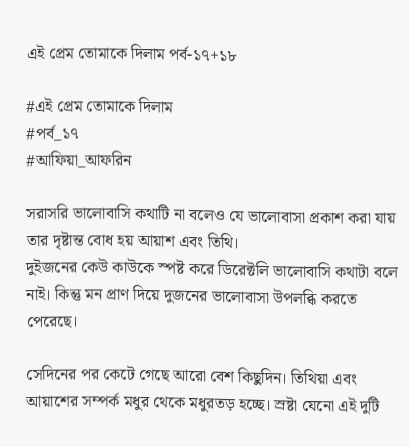এই প্রেম তোমাকে দিলাম পর্ব-১৭+১৮

#এই প্রেম তোমাকে দিলাম
#পর্ব_১৭
#আফিয়া_আফরিন

সরাসরি ভালোবাসি কথাটি না বলেও যে ভালোবাসা প্রকাশ করা যায় তার দৃষ্টান্ত বোধ হয় আয়াশ এবং তিথি।
দুইজনের কেউ কাউকে স্পষ্ট করে ডিরেক্টলি ভালোবাসি কথাটা বলে নাই। কিন্তু মন প্রাণ দিয়ে দুজনের ভালোবাসা উপলব্ধি করতে পেরেছে।

সেদিনের পর কেটে গেছে আরো বেশ কিছুদিন। তিথিয়া এবং আয়াশের সম্পর্ক মধুর থেকে মধুরতড় হচ্ছে। স্রষ্টা যেনো এই দুটি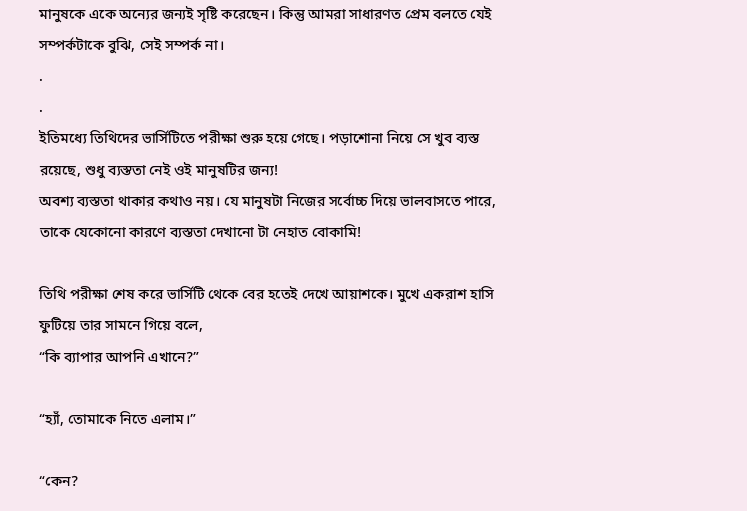মানুষকে একে অন্যের জন্যই সৃষ্টি করেছেন। কিন্তু আমরা সাধারণত প্রেম বলতে যেই সম্পর্কটাকে বুঝি, সেই সম্পর্ক না।
.
.
ইতিমধ্যে তিথিদের ভার্সিটিতে পরীক্ষা শুরু হয়ে গেছে। পড়াশোনা নিয়ে সে খুব ব্যস্ত রয়েছে, শুধু ব্যস্ততা নেই ওই মানুষটির জন্য!
অবশ্য ব্যস্ততা থাকার কথাও নয়। যে মানুষটা নিজের সর্বোচ্চ দিয়ে ভালবাসতে পারে, তাকে যেকোনো কারণে ব্যস্ততা দেখানো টা নেহাত বোকামি!

তিথি পরীক্ষা শেষ করে ভার্সিটি থেকে বের হতেই দেখে আয়াশকে। মুখে একরাশ হাসি ফুটিয়ে তার সামনে গিয়ে বলে,
“কি ব্যাপার আপনি এখানে?”

“হ্যাঁ, তোমাকে নিতে এলাম।”

“কেন?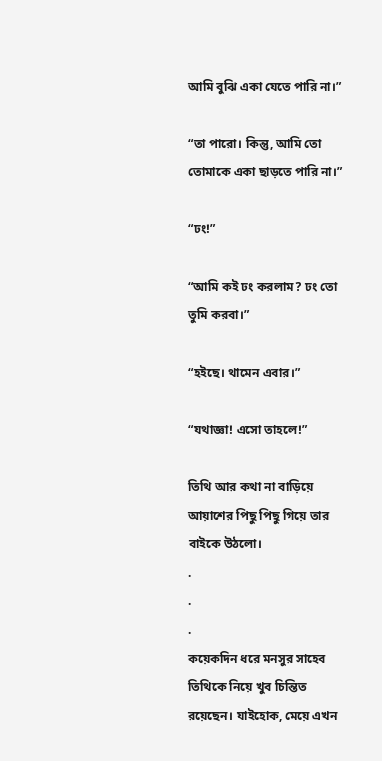আমি বুঝি একা যেতে পারি না।”

“তা পারো। কিন্তু, আমি তো তোমাকে একা ছাড়তে পারি না।”

“ঢং!”

“আমি কই ঢং করলাম? ঢং তো তুমি করবা।”

“হইছে। থামেন এবার।”

“যথাজ্ঞা! এসো তাহলে!”

তিথি আর কথা না বাড়িয়ে আয়াশের পিছু পিছু গিয়ে তার বাইকে উঠলো।
.
.
.
কয়েকদিন ধরে মনসুর সাহেব তিথিকে নিয়ে খুব চিন্তিত রয়েছেন। যাইহোক, মেয়ে এখন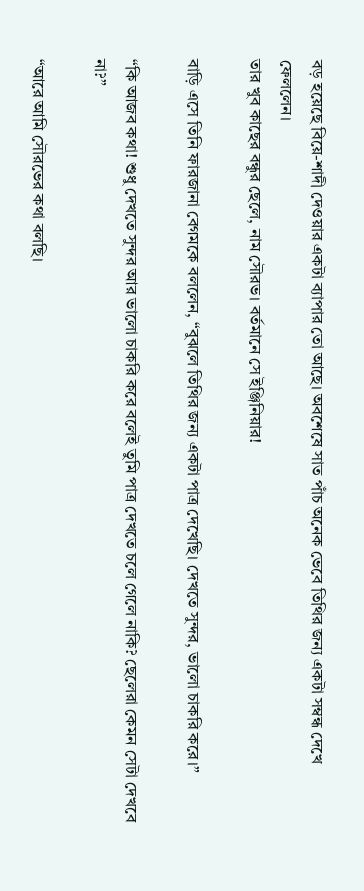বড় হয়েছে বিয়ে-শাদী দেওয়ার একটা ব্যাপার তো আছে। অবশেষে সাত পাঁচ অনেক ভেবে তিথির জন্য একটা সম্বন্ধ দেখে ফেললেন।
তার খুব কাছের বন্ধুর ছেলে, নাম সৌরভ। বর্তমানে সে ইঞ্জিনিয়ার!

বাড়ি এসে তিনি ফারজানা বেগমকে বললেন, “বুঝলে তিথির জন্য একটা পাত্র দেখেছি। দেখতে সুন্দর, ভালো চাকরি করে।”

“কি আজব কথা! শুধু দেখতে সুন্দর আর ভালো চাকরি করে বলেই তুমি পাত্র দেখতে চলে গেলে নাকি? ছেলেরা কেমন সেটা দেখবে না?”

“আরে আমি সৌরভের কথা বলছি।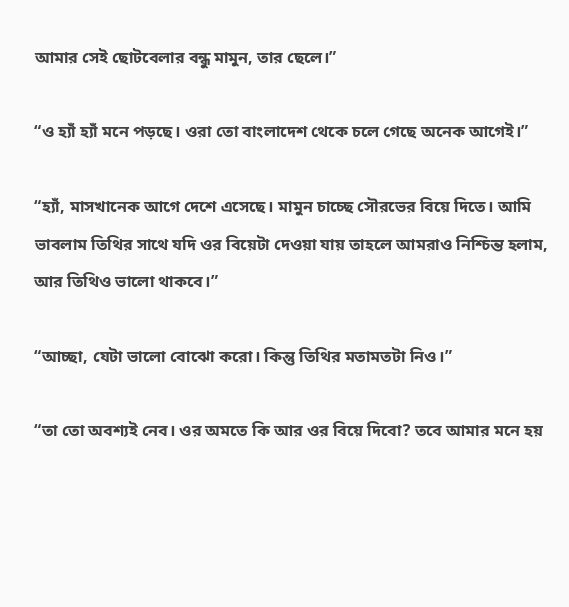আমার সেই ছোটবেলার বন্ধু মামুন, তার ছেলে।”

“ও হ্যাঁ হ্যাঁ মনে পড়ছে। ওরা তো বাংলাদেশ থেকে চলে গেছে অনেক আগেই।”

“হ্যাঁ, মাসখানেক আগে দেশে এসেছে। মামুন চাচ্ছে সৌরভের বিয়ে দিতে। আমি ভাবলাম তিথির সাথে যদি ওর বিয়েটা দেওয়া যায় তাহলে আমরাও নিশ্চিন্ত হলাম, আর তিথিও ভালো থাকবে।”

“আচ্ছা, যেটা ভালো বোঝো করো। কিন্তু তিথির মতামতটা নিও।”

“তা তো অবশ্যই নেব। ওর অমতে কি আর ওর বিয়ে দিবো? তবে আমার মনে হয়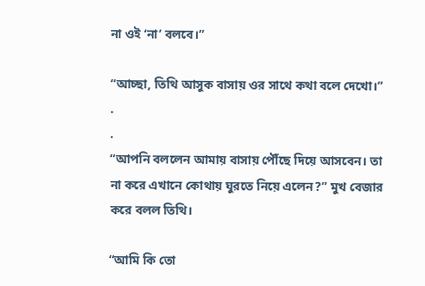না ওই ‘না’ বলবে।”

“আচ্ছা, তিথি আসুক বাসায় ওর সাথে কথা বলে দেখো।”
.
.
“আপনি বললেন আমায় বাসায় পৌঁছে দিয়ে আসবেন। তা না করে এখানে কোথায় ঘুরতে নিয়ে এলেন?” মুখ বেজার করে বলল তিথি।

“আমি কি তো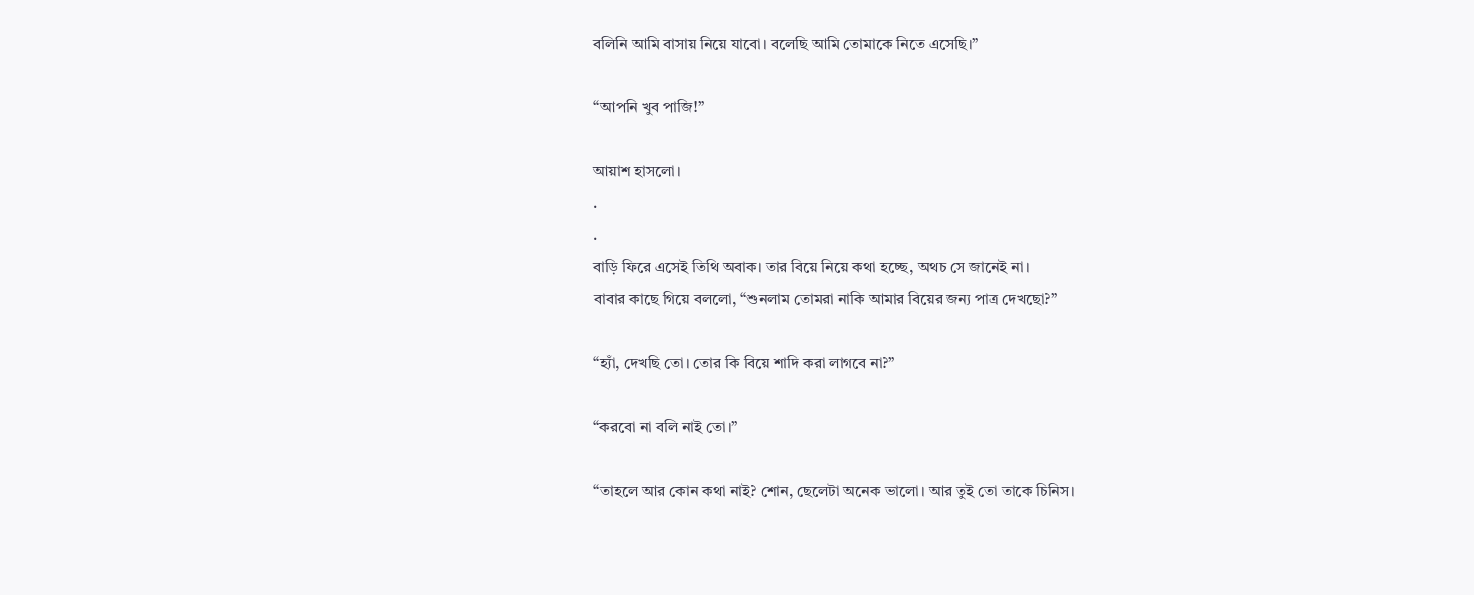বলিনি আমি বাসায় নিয়ে যাবো। বলেছি আমি তোমাকে নিতে এসেছি।”

“আপনি খুব পাজি!”

আয়াশ হাসলো।
.
.
বাড়ি ফিরে এসেই তিথি অবাক। তার বিয়ে নিয়ে কথা হচ্ছে, অথচ সে জানেই না।
বাবার কাছে গিয়ে বললো, “শুনলাম তোমরা নাকি আমার বিয়ের জন্য পাত্র দেখছো?”

“হ্যাঁ, দেখছি তো। তোর কি বিয়ে শাদি করা লাগবে না?”

“করবো না বলি নাই তো।”

“তাহলে আর কোন কথা নাই? শোন, ছেলেটা অনেক ভালো। আর তুই তো তাকে চিনিস।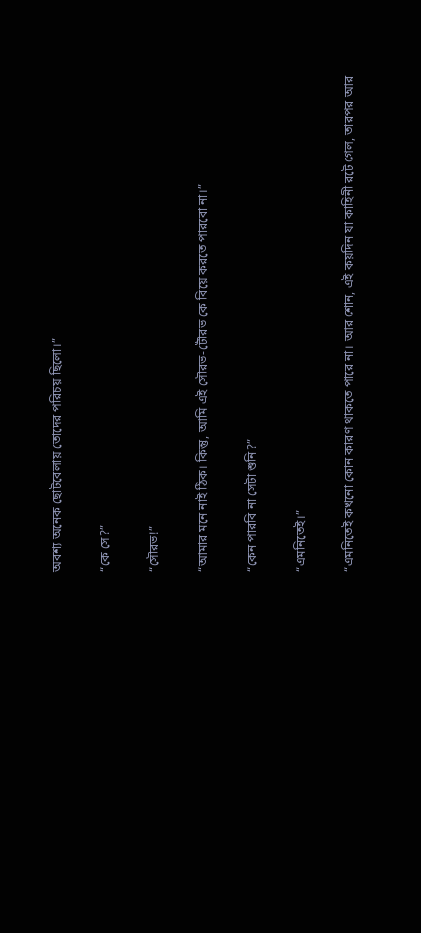অবশ্য অনেক ছোটবেলায় তোদের পরিচয় ছিলো।”

“কে সে?”

“সৌরভ!”

“আমার মনে নাই ঠিক। কিন্তু, আমি এই সৌরভ-টৌরভ কে বিয়ে করতে পারবো না।”

“কেন পারবি না সেটা শুনি?”

“এমনিতেই।”

“এমনিতেই কখনো কোন কারণ থাকতে পারে না। আর শোন, এই কয়দিন যা কাহিনী রটে গেল, তারপর আর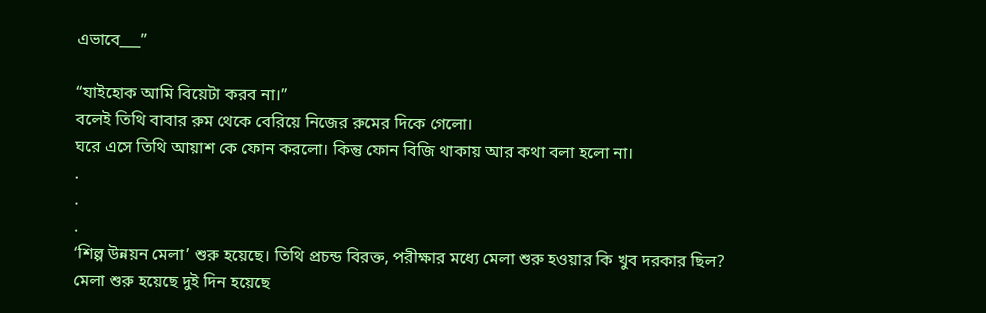এভাবে___”

“যাইহোক আমি বিয়েটা করব না।”
বলেই তিথি বাবার রুম থেকে বেরিয়ে নিজের রুমের দিকে গেলো।
ঘরে এসে তিথি আয়াশ কে ফোন করলো। কিন্তু ফোন বিজি থাকায় আর কথা বলা হলো না।
.
.
.
‘শিল্প উন্নয়ন মেলা’ শুরু হয়েছে। তিথি প্রচন্ড বিরক্ত, পরীক্ষার মধ্যে মেলা শুরু হওয়ার কি খুব দরকার ছিল?
মেলা শুরু হয়েছে দুই দিন হয়েছে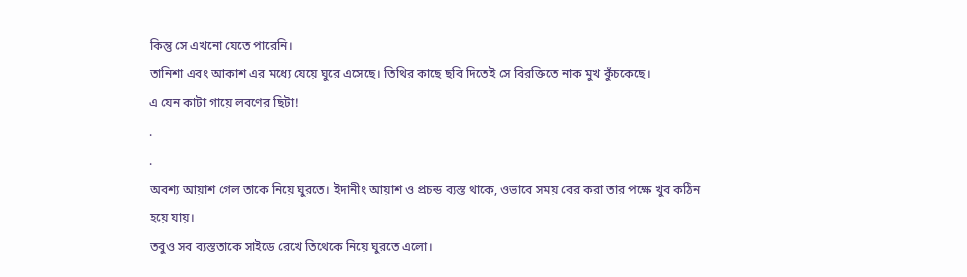কিন্তু সে এখনো যেতে পারেনি।
তানিশা এবং আকাশ এর মধ্যে যেয়ে ঘুরে এসেছে। তিথির কাছে ছবি দিতেই সে বিরক্তিতে নাক মুখ কুঁচকেছে।
এ যেন কাটা গায়ে লবণের ছিটা!
.
.
অবশ্য আয়াশ গেল তাকে নিয়ে ঘুরতে। ইদানীং আয়াশ ও প্রচন্ড ব্যস্ত থাকে, ওভাবে সময় বের করা তার পক্ষে খুব কঠিন হয়ে যায়।
তবুও সব ব্যস্ততাকে সাইডে রেখে তিথেকে নিয়ে ঘুরতে এলো।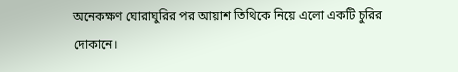অনেকক্ষণ ঘোরাঘুরির পর আয়াশ তিথিকে নিয়ে এলো একটি চুরির দোকানে।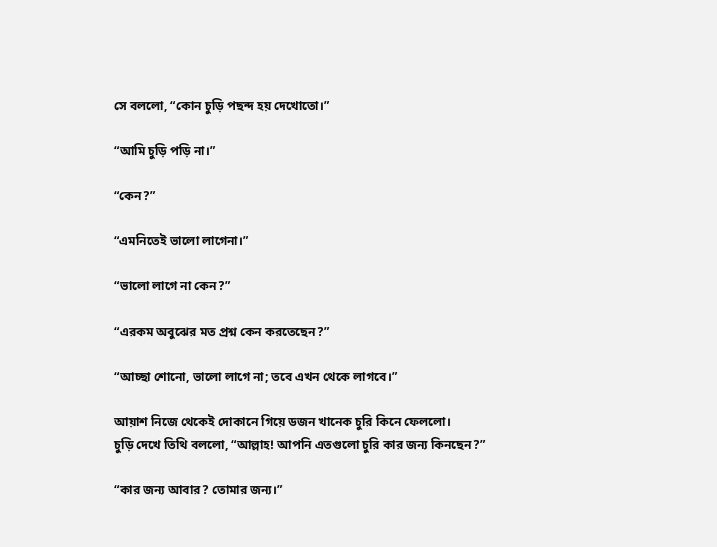সে বললো, “কোন চুড়ি পছন্দ হয় দেখোতো।”

“আমি চুড়ি পড়ি না।”

“কেন?”

“এমনিতেই ভালো লাগেনা।”

“ভালো লাগে না কেন?”

“এরকম অবুঝের মত প্রশ্ন কেন করতেছেন?”

“আচ্ছা শোনো, ভালো লাগে না; তবে এখন থেকে লাগবে।”

আয়াশ নিজে থেকেই দোকানে গিয়ে ডজন খানেক চুরি কিনে ফেললো।
চুড়ি দেখে তিথি বললো, “আল্লাহ! আপনি এতগুলো চুরি কার জন্য কিনছেন?”

“কার জন্য আবার? তোমার জন্য।”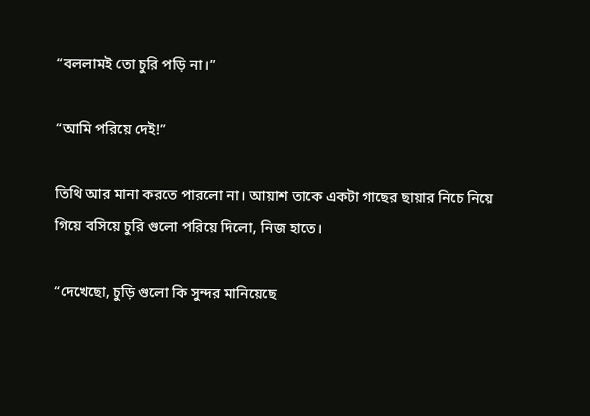“বললামই তো চুরি পড়ি না।”

“আমি পরিয়ে দেই!”

তিথি আর মানা করতে পারলো না। আয়াশ তাকে একটা গাছের ছায়ার নিচে নিয়ে গিয়ে বসিয়ে চুরি গুলো পরিয়ে দিলো, নিজ হাতে।

“দেখেছো, চুড়ি গুলো কি সুন্দর মানিয়েছে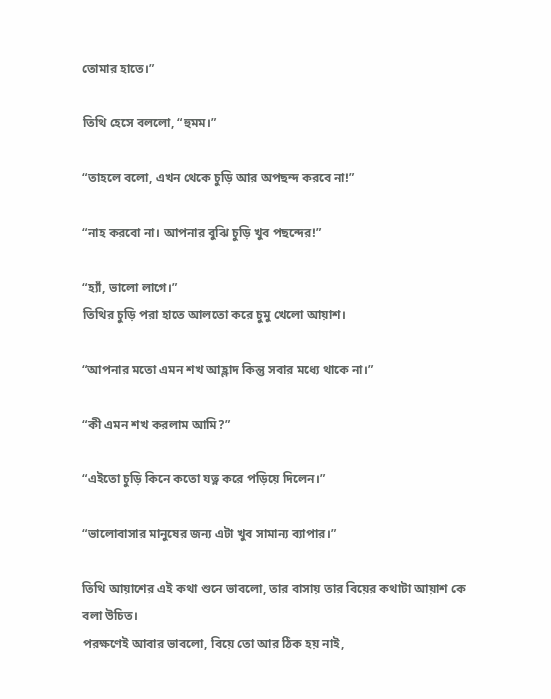তোমার হাতে।”

তিথি হেসে বললো, “হুমম।”

“তাহলে বলো, এখন থেকে চুড়ি আর অপছন্দ করবে না!”

“নাহ করবো না। আপনার বুঝি চুড়ি খুব পছন্দের!”

“হ্যাঁ, ভালো লাগে।”
তিথির চুড়ি পরা হাতে আলতো করে চুমু খেলো আয়াশ।

“আপনার মতো এমন শখ আহ্লাদ কিন্তু সবার মধ্যে থাকে না।”

“কী এমন শখ করলাম আমি?”

“এইতো চুড়ি কিনে কতো যত্ন করে পড়িয়ে দিলেন।”

“ভালোবাসার মানুষের জন্য এটা খুব সামান্য ব্যাপার।”

তিথি আয়াশের এই কথা শুনে ভাবলো, তার বাসায় তার বিয়ের কথাটা আয়াশ কে বলা উচিত।
পরক্ষণেই আবার ভাবলো, বিয়ে তো আর ঠিক হয় নাই,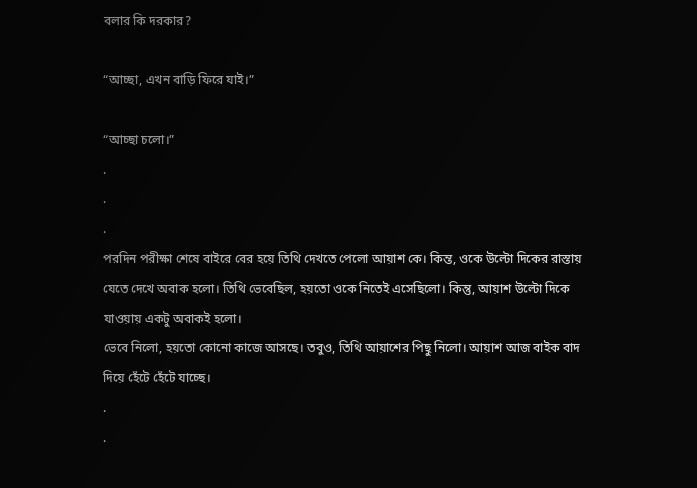বলার কি দরকার?

“আচ্ছা, এখন বাড়ি ফিরে যাই।”

“আচ্ছা চলো।”
.
.
.
পরদিন পরীক্ষা শেষে বাইরে বের হয়ে তিথি দেখতে পেলো আয়াশ কে। কিন্ত, ওকে উল্টো দিকের রাস্তায় যেতে দেখে অবাক হলো। তিথি ভেবেছিল, হয়তো ওকে নিতেই এসেছিলো। কিন্তু, আয়াশ উল্টো দিকে যাওয়ায় একটু অবাকই হলো।
ভেবে নিলো, হয়তো কোনো কাজে আসছে। তবুও, তিথি আয়াশের পিছু নিলো। আয়াশ আজ বাইক বাদ দিয়ে হেঁটে হেঁটে যাচ্ছে।
.
.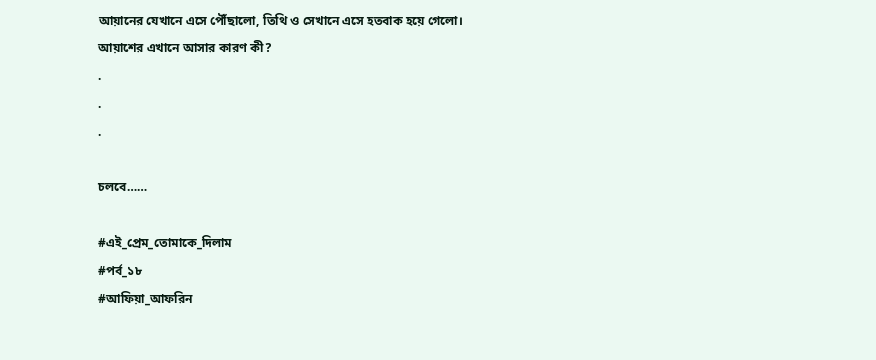আয়ানের যেখানে এসে পৌঁছালো, তিথি ও সেখানে এসে হতবাক হয়ে গেলো। আয়াশের এখানে আসার কারণ কী?
.
.
.

চলবে……

#এই_প্রেম_তোমাকে_দিলাম
#পর্ব_১৮
#আফিয়া_আফরিন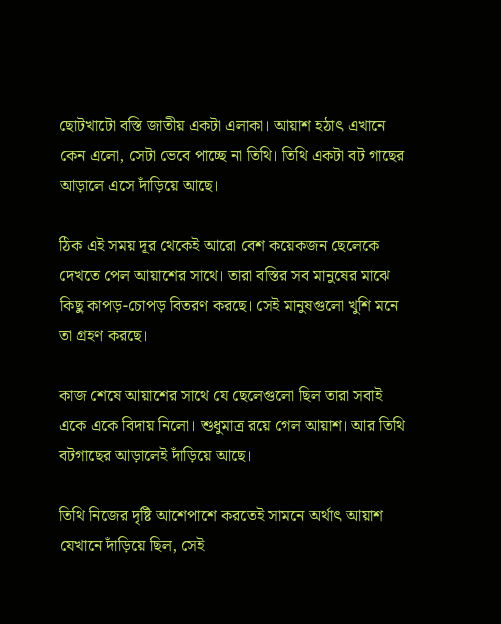ছোটখাটো বস্তি জাতীয় একটা এলাকা। আয়াশ হঠাৎ এখানে কেন এলো, সেটা ভেবে পাচ্ছে না তিথি। তিথি একটা বট গাছের আড়ালে এসে দাঁড়িয়ে আছে।

ঠিক এই সময় দূর থেকেই আরো বেশ কয়েকজন ছেলেকে দেখতে পেল আয়াশের সাথে। তারা বস্তির সব মানুষের মাঝে কিছু কাপড়-চোপড় বিতরণ করছে। সেই মানুষগুলো খুশি মনে তা গ্রহণ করছে।

কাজ শেষে আয়াশের সাথে যে ছেলেগুলো ছিল তারা সবাই একে একে বিদায় নিলো। শুধুমাত্র রয়ে গেল আয়াশ। আর তিথি বটগাছের আড়ালেই দাঁড়িয়ে আছে।

তিথি নিজের দৃষ্টি আশেপাশে করতেই সামনে অর্থাৎ আয়াশ যেখানে দাঁড়িয়ে ছিল, সেই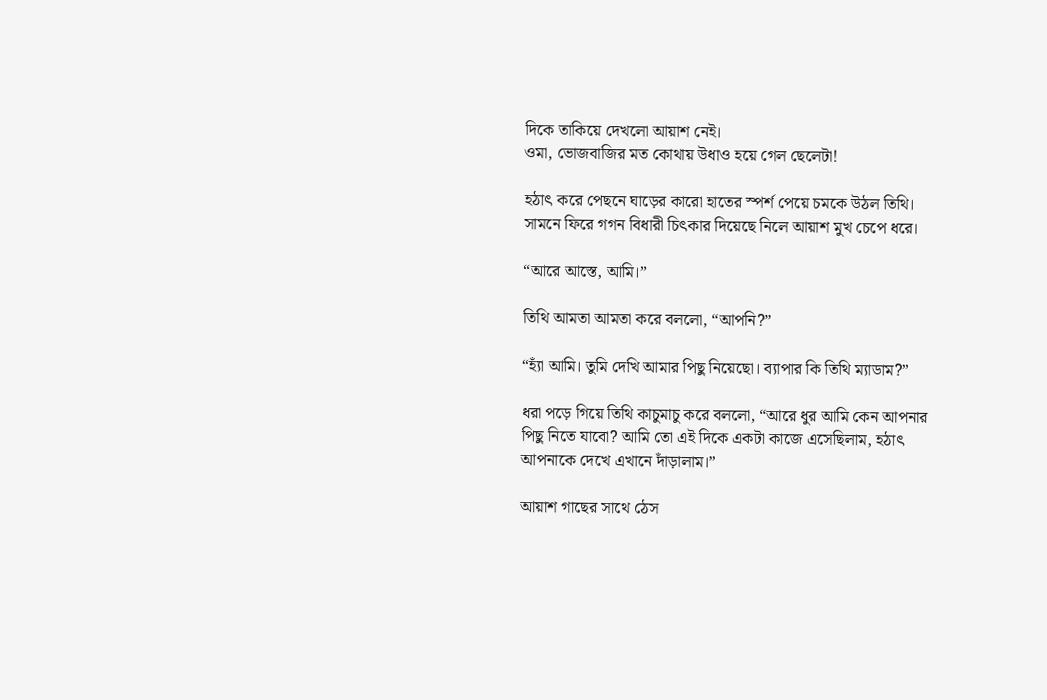দিকে তাকিয়ে দেখলো আয়াশ নেই।
ওমা, ভোজবাজির মত কোথায় উধাও হয়ে গেল ছেলেটা!

হঠাৎ করে পেছনে ঘাড়ের কারো হাতের স্পর্শ পেয়ে চমকে উঠল তিথি। সামনে ফিরে গগন বিধারী চিৎকার দিয়েছে নিলে আয়াশ মুখ চেপে ধরে।

“আরে আস্তে, আমি।”

তিথি আমতা আমতা করে বললো, “আপনি?”

“হ্যাঁ আমি। তুমি দেখি আমার পিছু নিয়েছো। ব্যাপার কি তিথি ম্যাডাম?”

ধরা পড়ে গিয়ে তিথি কাচুমাচু করে বললো, “আরে ধুর আমি কেন আপনার পিছু নিতে যাবো? আমি তো এই দিকে একটা কাজে এসেছিলাম, হঠাৎ আপনাকে দেখে এখানে দাঁড়ালাম।”

আয়াশ গাছের সাথে ঠেস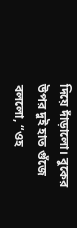দিয়ে দাঁড়ালো। বুকের উপর দুই হাত গুঁজে বললো, “ওহ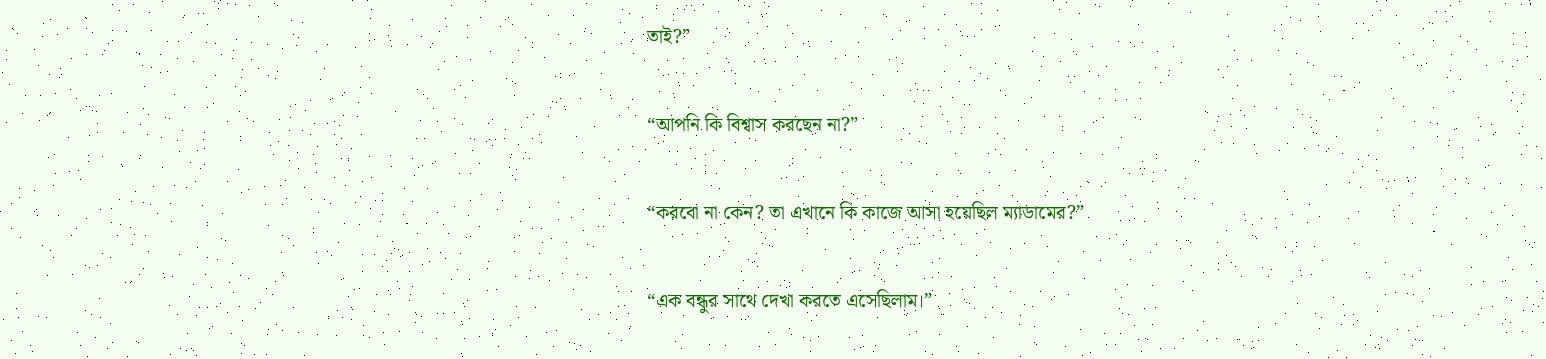তাই?”

“আপনি কি বিশ্বাস করছেন না?”

“করবো না কেন? তা এখানে কি কাজে আসা হয়েছিল ম্যাডামের?”

“এক বন্ধুর সাথে দেখা করতে এসেছিলাম।”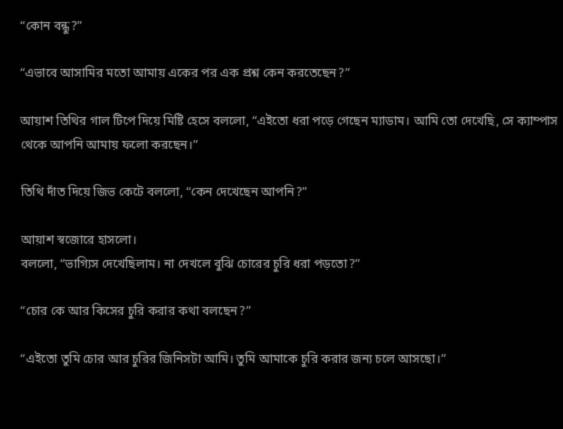“কোন বন্ধু?”

“এভাবে আসামির মতো আমায় একের পর এক প্রশ্ন কেন করতেছেন?”

আয়াশ তিথির গাল টিপে দিয়ে মিষ্টি হেসে বললো, “এইতো ধরা পড়ে গেছেন ম্যাডাম। আমি তো দেখেছি, সে ক্যাম্পাস থেকে আপনি আমায় ফলো করছেন।”

তিথি দাঁত দিয়ে জিভ কেটে বললো, “কেন দেখেছেন আপনি?”

আয়াশ স্বজোরে হাসলো।
বললো, “ভাগ্যিস দেখেছিলাম। না দেখলে বুঝি চোরের চুরি ধরা পড়তো?”

“চোর কে আর কিসের চুরি করার কথা বলছেন?”

“এইতো তুমি চোর আর চুরির জিনিসটা আমি। তুমি আমাকে চুরি করার জন্য চলে আসছো।”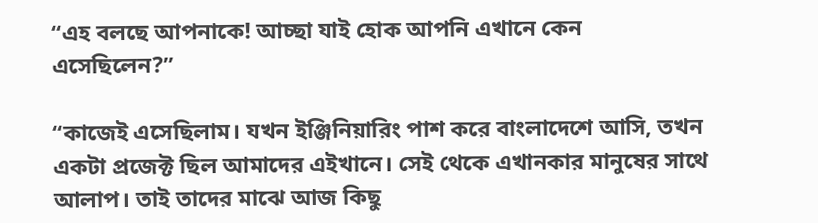“এহ বলছে আপনাকে! আচ্ছা যাই হোক আপনি এখানে কেন এসেছিলেন?”

“কাজেই এসেছিলাম। যখন ইঞ্জিনিয়ারিং পাশ করে বাংলাদেশে আসি, তখন একটা প্রজেক্ট ছিল আমাদের এইখানে। সেই থেকে এখানকার মানুষের সাথে আলাপ। তাই তাদের মাঝে আজ কিছু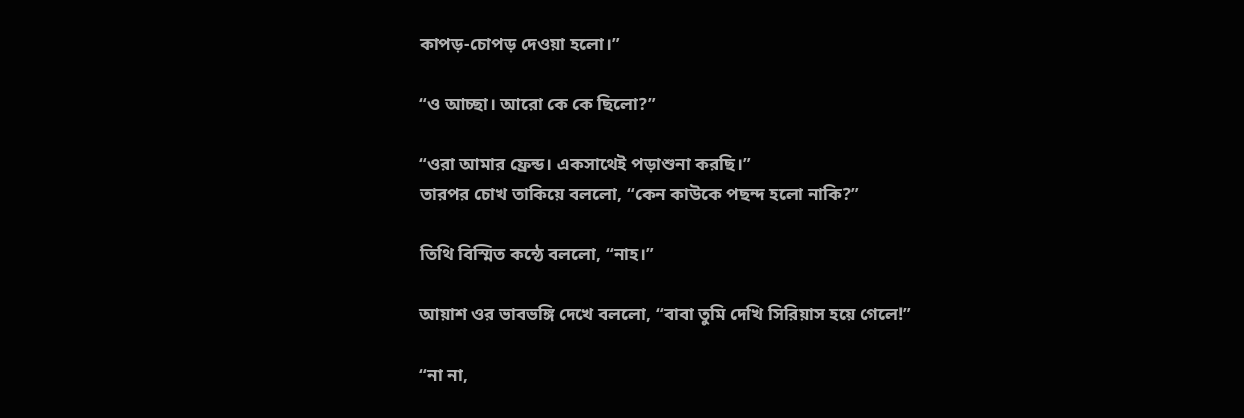কাপড়-চোপড় দেওয়া হলো।”

“ও আচ্ছা। আরো কে কে ছিলো?”

“ওরা আমার ফ্রেন্ড। একসাথেই পড়াশুনা করছি।”
তারপর চোখ তাকিয়ে বললো, “কেন কাউকে পছন্দ হলো নাকি?”

তিথি বিস্মিত কন্ঠে বললো, “নাহ।”

আয়াশ ওর ভাবভঙ্গি দেখে বললো, “বাবা তুমি দেখি সিরিয়াস হয়ে গেলে!”

“না না,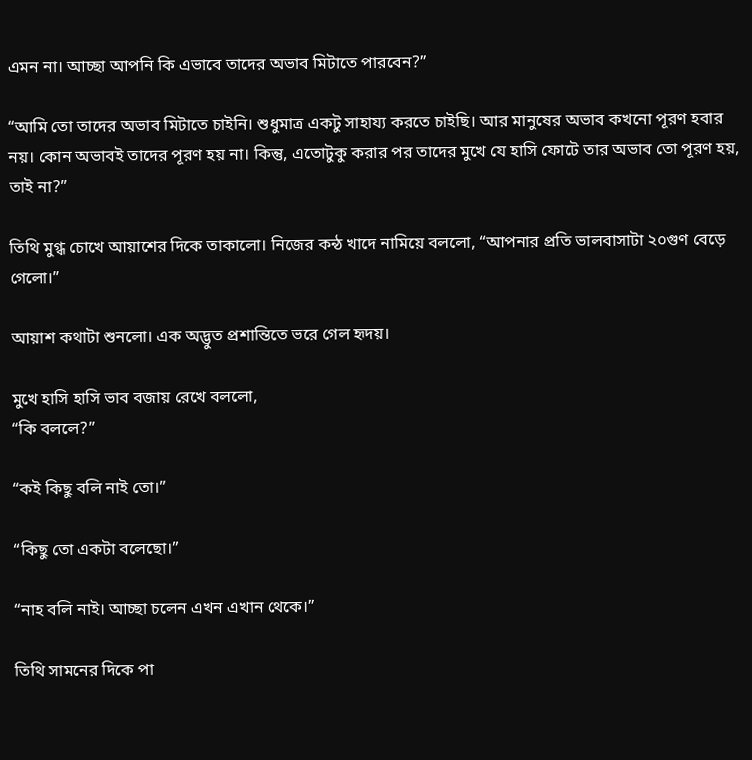এমন না। আচ্ছা আপনি কি এভাবে তাদের অভাব মিটাতে পারবেন?”

“আমি তো তাদের অভাব মিটাতে চাইনি। শুধুমাত্র একটু সাহায্য করতে চাইছি। আর মানুষের অভাব কখনো পূরণ হবার নয়। কোন অভাবই তাদের পূরণ হয় না। কিন্তু, এতোটুকু করার পর তাদের মুখে যে হাসি ফোটে তার অভাব তো পূরণ হয়, তাই না?”

তিথি মুগ্ধ চোখে আয়াশের দিকে তাকালো। নিজের কন্ঠ খাদে নামিয়ে বললো, “আপনার প্রতি ভালবাসাটা ২০গুণ বেড়ে গেলো।”

আয়াশ কথাটা শুনলো। এক অদ্ভুত প্রশান্তিতে ভরে গেল হৃদয়।

মুখে হাসি হাসি ভাব বজায় রেখে বললো,
“কি বললে?”

“কই কিছু বলি নাই তো।”

“কিছু তো একটা বলেছো।”

“নাহ বলি নাই। আচ্ছা চলেন এখন এখান থেকে।”

তিথি সামনের দিকে পা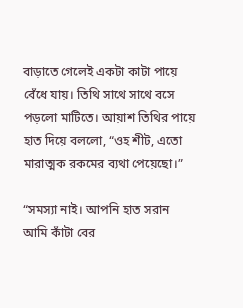বাড়াতে গেলেই একটা কাটা পায়ে বেঁধে যায়। তিথি সাথে সাথে বসে পড়লো মাটিতে। আয়াশ তিথির পায়ে হাত দিয়ে বললো, “ওহ শীট, এতো মারাত্মক রকমের ব্যথা পেয়েছো।”

“সমস্যা নাই। আপনি হাত সরান
আমি কাঁটা বের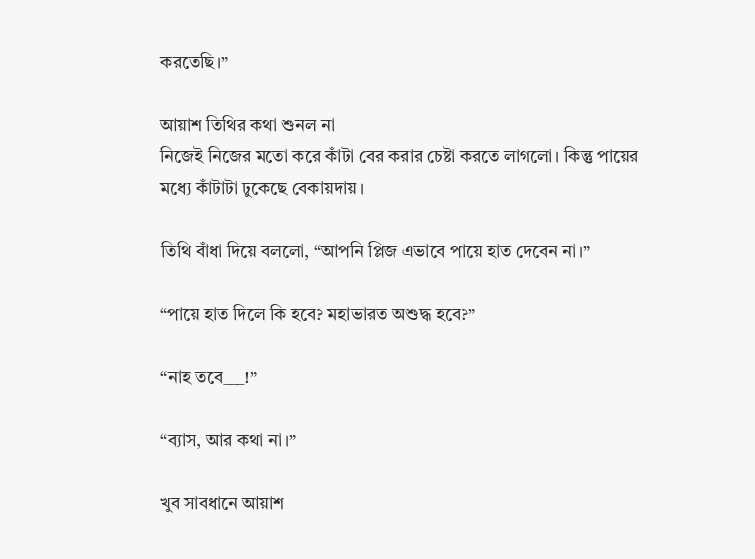করতেছি।”

আয়াশ তিথির কথা শুনল না
নিজেই নিজের মতো করে কাঁটা বের করার চেষ্টা করতে লাগলো। কিন্তু পায়ের মধ্যে কাঁটাটা ঢুকেছে বেকায়দায়।

তিথি বাঁধা দিয়ে বললো, “আপনি প্লিজ এভাবে পায়ে হাত দেবেন না।”

“পায়ে হাত দিলে কি হবে? মহাভারত অশুদ্ধ হবে?”

“নাহ তবে___!”

“ব্যাস, আর কথা না।”

খুব সাবধানে আয়াশ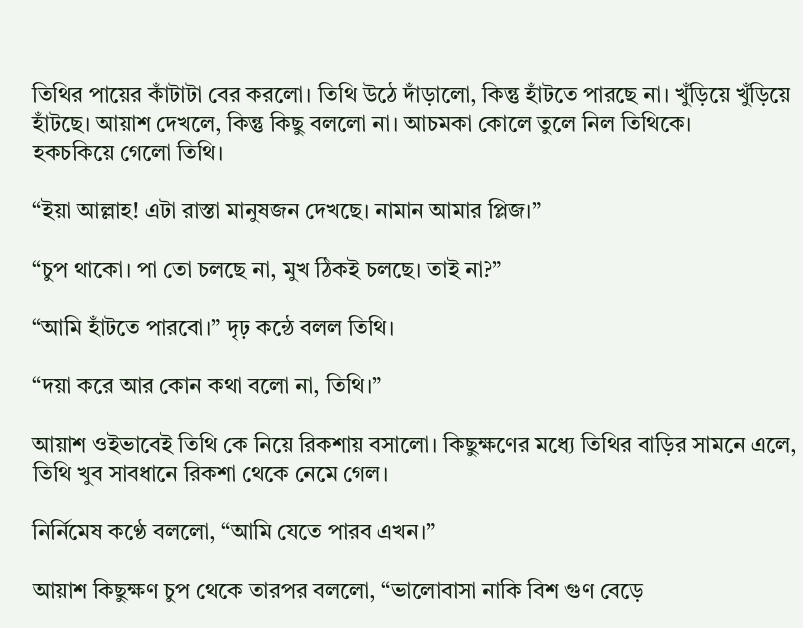তিথির পায়ের কাঁটাটা বের করলো। তিথি উঠে দাঁড়ালো, কিন্তু হাঁটতে পারছে না। খুঁড়িয়ে খুঁড়িয়ে হাঁটছে। আয়াশ দেখলে, কিন্তু কিছু বললো না। আচমকা কোলে তুলে নিল তিথিকে।
হকচকিয়ে গেলো তিথি।

“ইয়া আল্লাহ! এটা রাস্তা মানুষজন দেখছে। নামান আমার প্লিজ।”

“চুপ থাকো। পা তো চলছে না, মুখ ঠিকই চলছে। তাই না?”

“আমি হাঁটতে পারবো।” দৃঢ় কন্ঠে বলল তিথি।

“দয়া করে আর কোন কথা বলো না, তিথি।”

আয়াশ ওইভাবেই তিথি কে নিয়ে রিকশায় বসালো। কিছুক্ষণের মধ্যে তিথির বাড়ির সামনে এলে, তিথি খুব সাবধানে রিকশা থেকে নেমে গেল।

নির্নিমেষ কণ্ঠে বললো, “আমি যেতে পারব এখন।”

আয়াশ কিছুক্ষণ চুপ থেকে তারপর বললো, “ভালোবাসা নাকি বিশ গুণ বেড়ে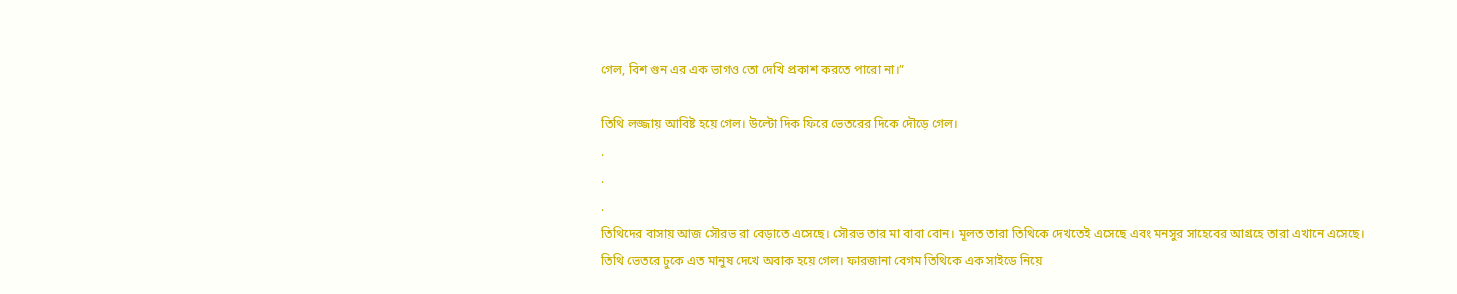গেল, বিশ গুন এর এক ভাগও তো দেখি প্রকাশ করতে পারো না।”

তিথি লজ্জায় আবিষ্ট হয়ে গেল। উল্টো দিক ফিরে ভেতরের দিকে দৌড়ে গেল।
.
.
.
তিথিদের বাসায় আজ সৌরভ রা বেড়াতে এসেছে। সৌরভ তার মা বাবা বোন। মূলত তারা তিথিকে দেখতেই এসেছে এবং মনসুর সাহেবের আগ্রহে তারা এখানে এসেছে।
তিথি ভেতরে ঢুকে এত মানুষ দেখে অবাক হয়ে গেল। ফারজানা বেগম তিথিকে এক সাইডে নিয়ে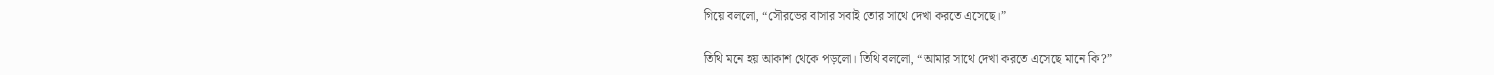গিয়ে বললো, “সৌরভের বাসার সবাই তোর সাথে দেখা করতে এসেছে।”

তিথি মনে হয় আকাশ থেকে পড়লো। তিথি বললো, “আমার সাথে দেখা করতে এসেছে মানে কি?”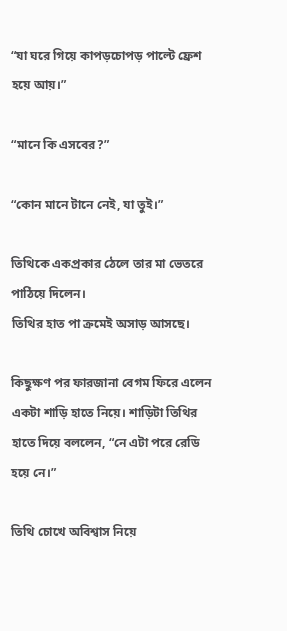“যা ঘরে গিয়ে কাপড়চোপড় পাল্টে ফ্রেশ হয়ে আয়।”

“মানে কি এসবের?”

“কোন মানে টানে নেই, যা তুই।”

তিথিকে একপ্রকার ঠেলে তার মা ভেতরে পাঠিয়ে দিলেন।
তিথির হাত পা ক্রমেই অসাড় আসছে।

কিছুক্ষণ পর ফারজানা বেগম ফিরে এলেন একটা শাড়ি হাতে নিয়ে। শাড়িটা তিথির হাতে দিয়ে বললেন, “নে এটা পরে রেডি হয়ে নে।”

তিথি চোখে অবিশ্বাস নিয়ে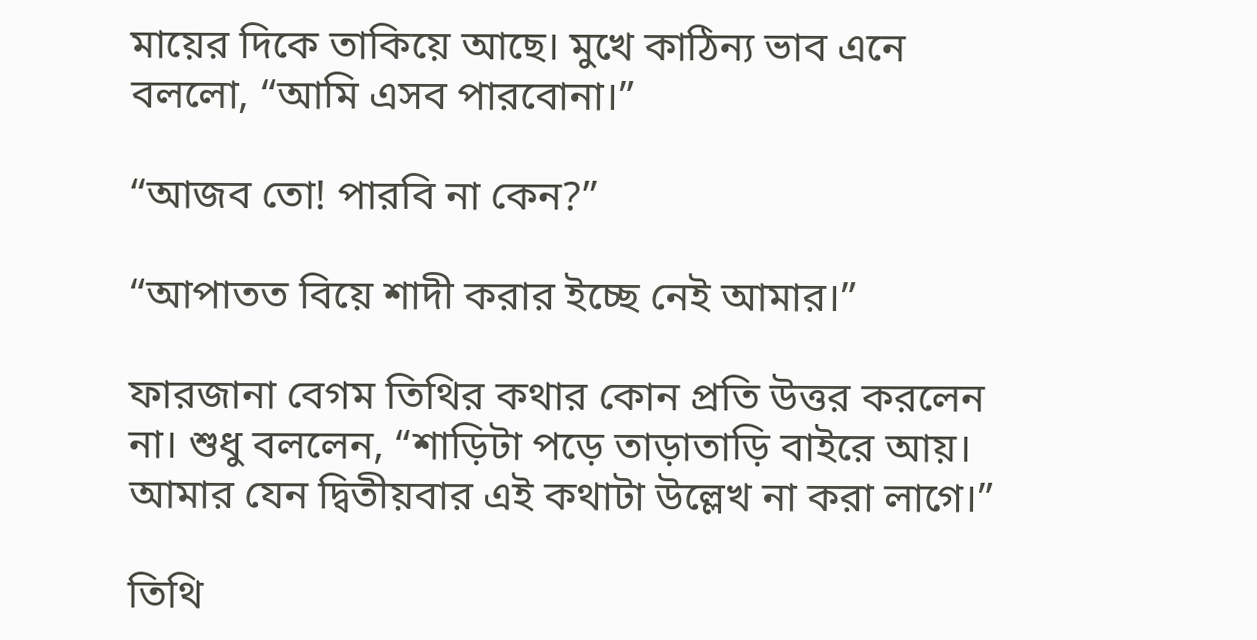মায়ের দিকে তাকিয়ে আছে। মুখে কাঠিন্য ভাব এনে বললো, “আমি এসব পারবোনা।”

“আজব তো! পারবি না কেন?”

“আপাতত বিয়ে শাদী করার ইচ্ছে নেই আমার।”

ফারজানা বেগম তিথির কথার কোন প্রতি উত্তর করলেন না। শুধু বললেন, “শাড়িটা পড়ে তাড়াতাড়ি বাইরে আয়। আমার যেন দ্বিতীয়বার এই কথাটা উল্লেখ না করা লাগে।”

তিথি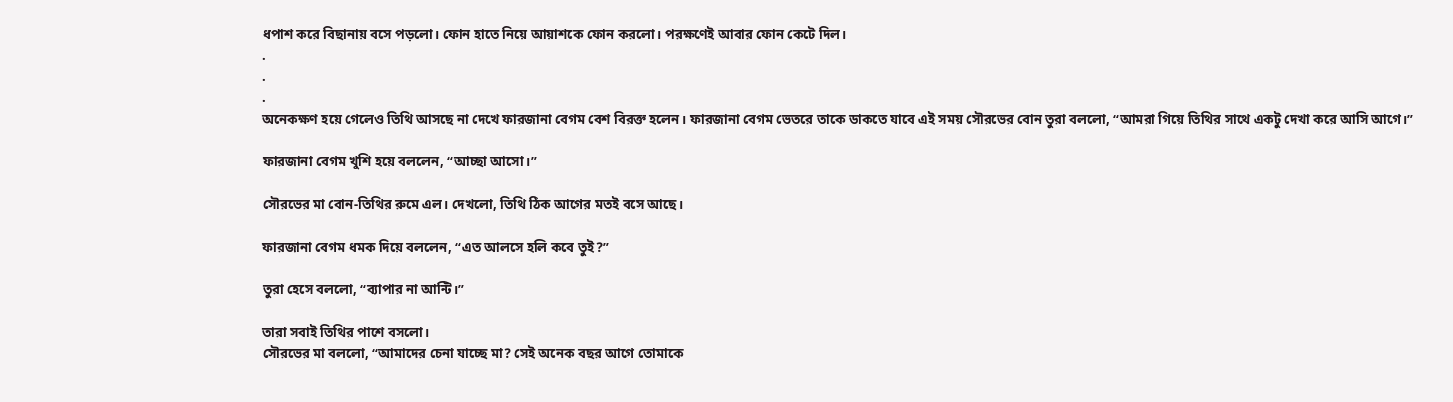ধপাশ করে বিছানায় বসে পড়লো। ফোন হাতে নিয়ে আয়াশকে ফোন করলো। পরক্ষণেই আবার ফোন কেটে দিল।
.
.
.
অনেকক্ষণ হয়ে গেলেও তিথি আসছে না দেখে ফারজানা বেগম বেশ বিরক্ত হলেন। ফারজানা বেগম ভেতরে তাকে ডাকতে যাবে এই সময় সৌরভের বোন তুরা বললো, “আমরা গিয়ে তিথির সাথে একটু দেখা করে আসি আগে।”

ফারজানা বেগম খুশি হয়ে বললেন, “আচ্ছা আসো।”

সৌরভের মা বোন-তিথির রুমে এল। দেখলো, তিথি ঠিক আগের মতই বসে আছে।

ফারজানা বেগম ধমক দিয়ে বললেন, “এত আলসে হলি কবে তুই?”

তুরা হেসে বললো, “ব্যাপার না আন্টি।”

তারা সবাই তিথির পাশে বসলো।
সৌরভের মা বললো, “আমাদের চেনা যাচ্ছে মা? সেই অনেক বছর আগে তোমাকে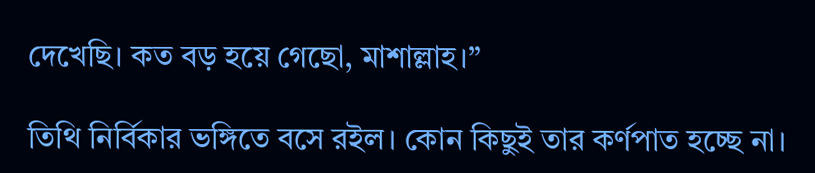দেখেছি। কত বড় হয়ে গেছো, মাশাল্লাহ।”

তিথি নির্বিকার ভঙ্গিতে বসে রইল। কোন কিছুই তার কর্ণপাত হচ্ছে না।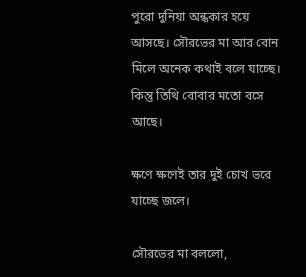পুরো দুনিয়া অন্ধকার হয়ে আসছে। সৌরভের মা আর বোন মিলে অনেক কথাই বলে যাচ্ছে।
কিন্তু তিথি বোবার মতো বসে আছে।

ক্ষণে ক্ষণেই তার দুই চোখ ভরে যাচ্ছে জলে।

সৌরভের মা বললো,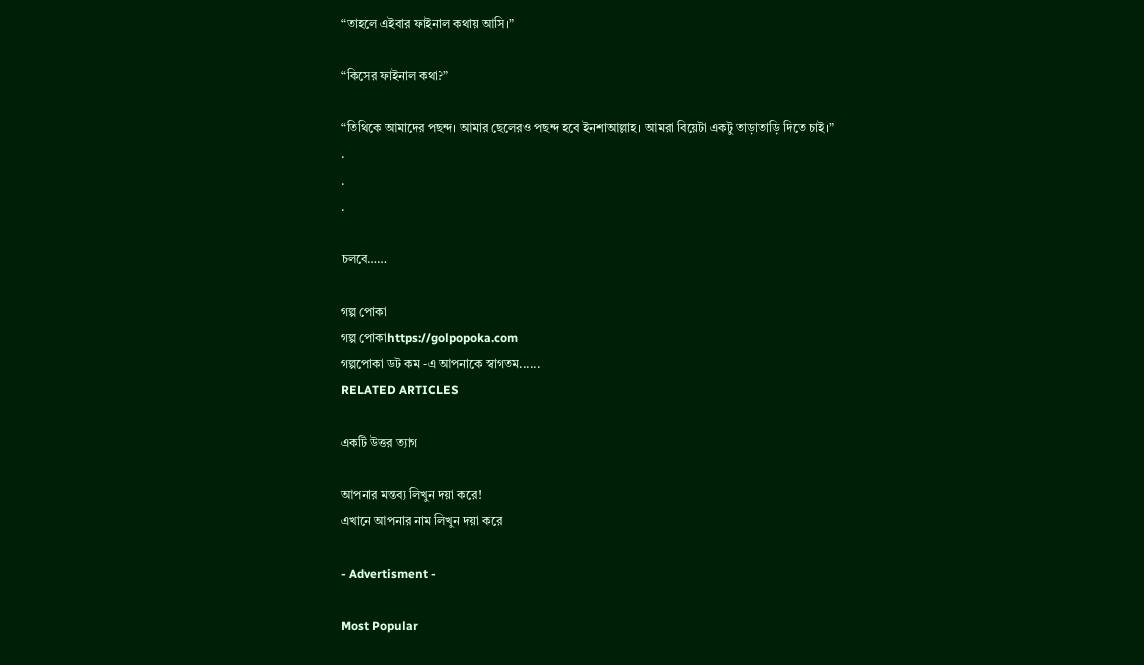“তাহলে এইবার ফাইনাল কথায় আসি।”

“কিসের ফাইনাল কথা?”

“তিথিকে আমাদের পছন্দ। আমার ছেলেরও পছন্দ হবে ইনশাআল্লাহ। আমরা বিয়েটা একটু তাড়াতাড়ি দিতে চাই।”
.
.
.

চলবে……

গল্প পোকা
গল্প পোকাhttps://golpopoka.com
গল্পপোকা ডট কম -এ আপনাকে স্বাগতম......
RELATED ARTICLES

একটি উত্তর ত্যাগ

আপনার মন্তব্য লিখুন দয়া করে!
এখানে আপনার নাম লিখুন দয়া করে

- Advertisment -

Most Popular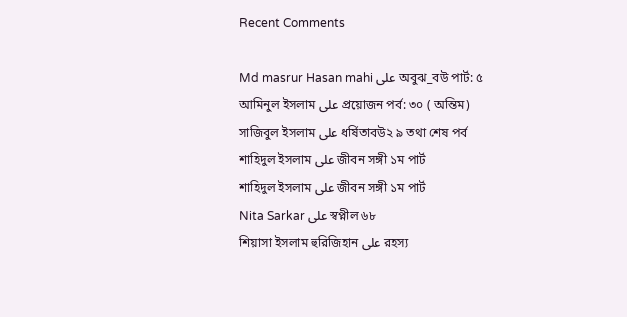Recent Comments

Md masrur Hasan mahi على অবুঝ_বউ পার্ট: ৫
আমিনুল ইসলাম على প্রয়োজন পর্ব: ৩০ ( অন্তিম)
সাজিবুল ইসলাম على ধর্ষিতাবউ২ ৯ তথা শেষ পর্ব
শাহিদুল ইসলাম على জীবন সঙ্গী ১ম পার্ট
শাহিদুল ইসলাম على জীবন সঙ্গী ১ম পার্ট
Nita Sarkar على স্বপ্নীল ৬৮
শিয়াসা ইসলাম হুরিজিহান على রহস্য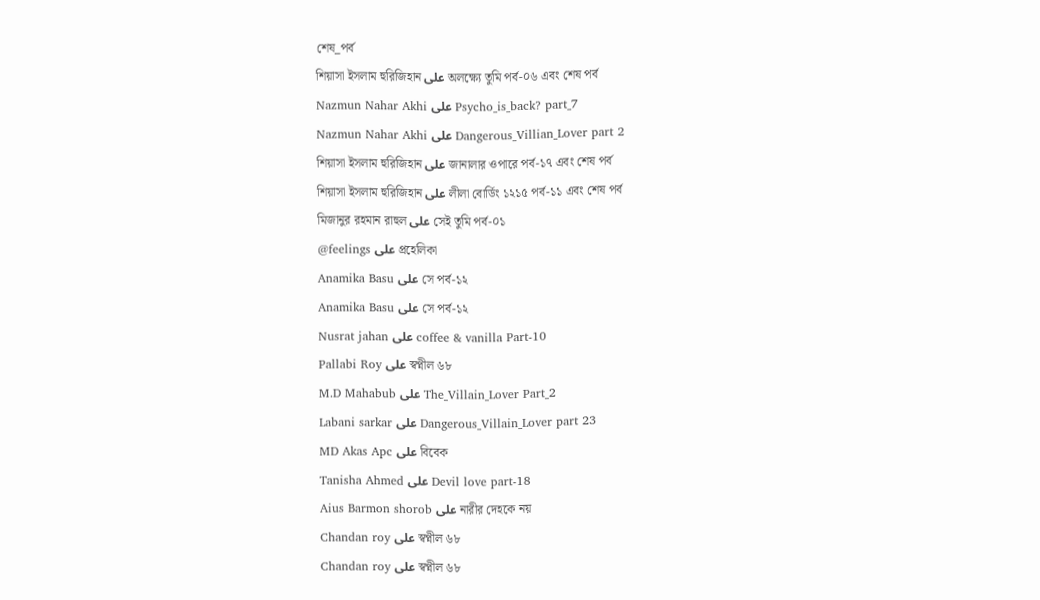শেষ_পর্ব
শিয়াসা ইসলাম হুরিজিহান على অলক্ষ্যে তুমি পর্ব-০৬ এবং শেষ পর্ব
Nazmun Nahar Akhi على Psycho_is_back? part_7
Nazmun Nahar Akhi على Dangerous_Villian_Lover part 2
শিয়াসা ইসলাম হুরিজিহান على জানালার ওপারে পর্ব-১৭ এবং শেষ পর্ব
শিয়াসা ইসলাম হুরিজিহান على লীলা বোর্ডিং ১২১৫ পর্ব-১১ এবং শেষ পর্ব
মিজানুর রহমান রাহুল على সেই তুমি পর্ব-০১
@feelings على প্রহেলিকা
Anamika Basu على সে পর্ব-১২
Anamika Basu على সে পর্ব-১২
Nusrat jahan على coffee & vanilla Part-10
Pallabi Roy على স্বপ্নীল ৬৮
M.D Mahabub على The_Villain_Lover Part_2
Labani sarkar على Dangerous_Villain_Lover part 23
MD Akas Apc على বিবেক
Tanisha Ahmed على Devil love part-18
Aius Barmon shorob على নারীর দেহকে নয়
Chandan roy على স্বপ্নীল ৬৮
Chandan roy على স্বপ্নীল ৬৮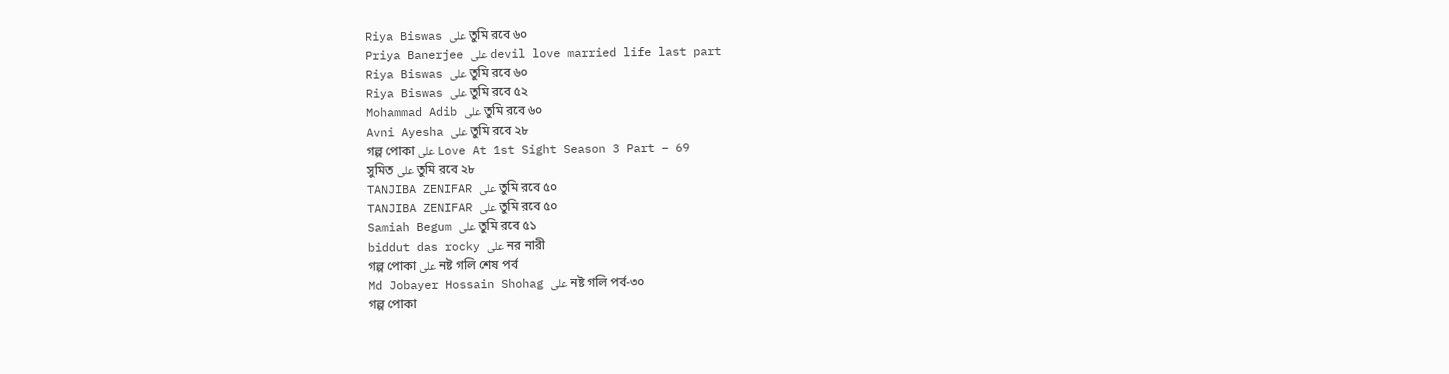Riya Biswas على তুমি রবে ৬০
Priya Banerjee على devil love married life last part
Riya Biswas على তুমি রবে ৬০
Riya Biswas على তুমি রবে ৫২
Mohammad Adib على তুমি রবে ৬০
Avni Ayesha على তুমি রবে ২৮
গল্প পোকা على Love At 1st Sight Season 3 Part – 69
সুমিত على তুমি রবে ২৮
TANJIBA ZENIFAR على তুমি রবে ৫০
TANJIBA ZENIFAR على তুমি রবে ৫০
Samiah Begum على তুমি রবে ৫১
biddut das rocky على নর নারী
গল্প পোকা على নষ্ট গলি শেষ পর্ব
Md Jobayer Hossain Shohag على নষ্ট গলি পর্ব-৩০
গল্প পোকা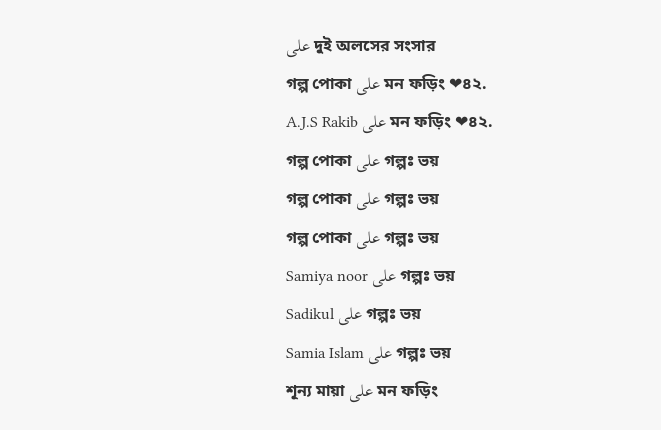على দুই অলসের সংসার
গল্প পোকা على মন ফড়িং ❤৪২.
A.J.S Rakib على মন ফড়িং ❤৪২.
গল্প পোকা على গল্পঃ ভয়
গল্প পোকা على গল্পঃ ভয়
গল্প পোকা على গল্পঃ ভয়
Samiya noor على গল্পঃ ভয়
Sadikul على গল্পঃ ভয়
Samia Islam على গল্পঃ ভয়
শূন্য মায়া على মন ফড়িং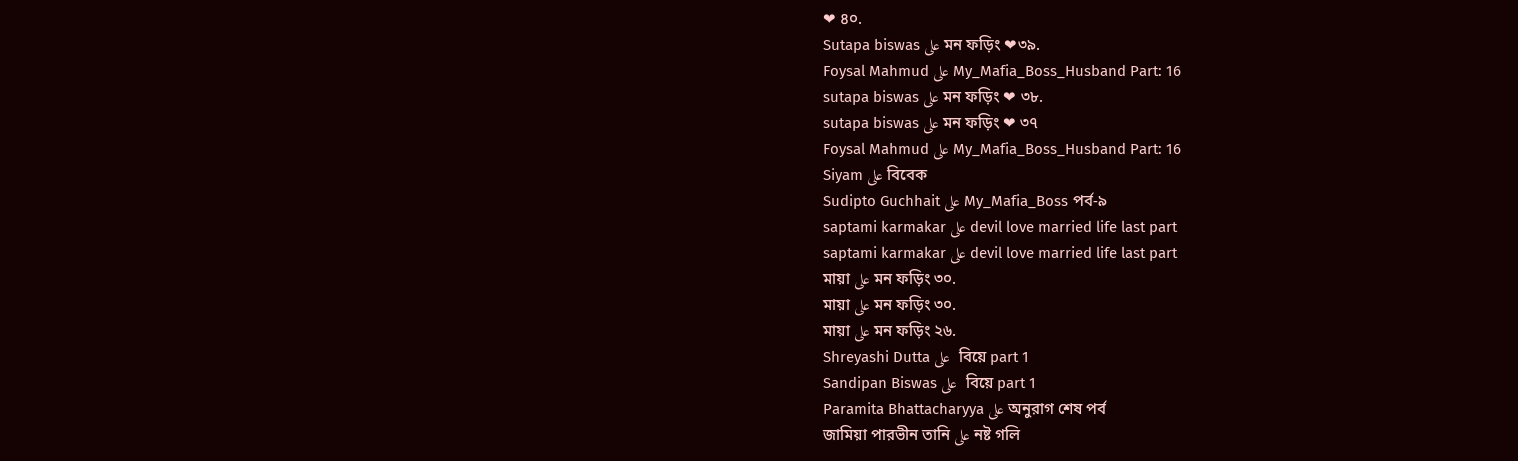❤ ৪০.
Sutapa biswas على মন ফড়িং ❤৩৯.
Foysal Mahmud على My_Mafia_Boss_Husband Part: 16
sutapa biswas على মন ফড়িং ❤ ৩৮.
sutapa biswas على মন ফড়িং ❤ ৩৭
Foysal Mahmud على My_Mafia_Boss_Husband Part: 16
Siyam على বিবেক
Sudipto Guchhait على My_Mafia_Boss পর্ব-৯
saptami karmakar على devil love married life last part
saptami karmakar على devil love married life last part
মায়া على মন ফড়িং ৩০.
মায়া على মন ফড়িং ৩০.
মায়া على মন ফড়িং ২৬.
Shreyashi Dutta على  বিয়ে part 1
Sandipan Biswas على  বিয়ে part 1
Paramita Bhattacharyya على অনুরাগ শেষ পর্ব
জামিয়া পারভীন তানি على নষ্ট গলি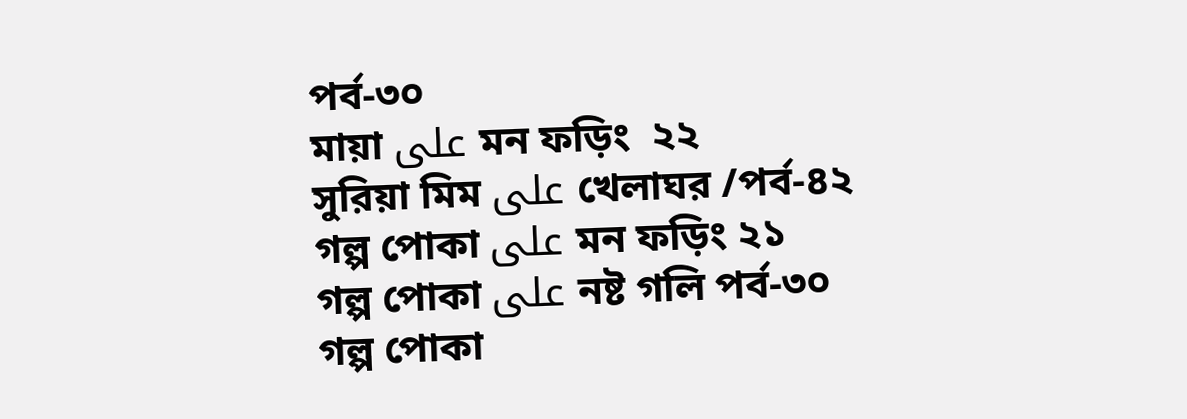পর্ব-৩০
মায়া على মন ফড়িং  ২২
সুরিয়া মিম على খেলাঘর /পর্ব-৪২
গল্প পোকা على মন ফড়িং ২১
গল্প পোকা على নষ্ট গলি পর্ব-৩০
গল্প পোকা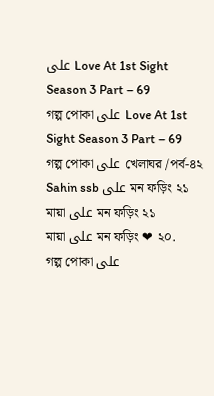على Love At 1st Sight Season 3 Part – 69
গল্প পোকা على Love At 1st Sight Season 3 Part – 69
গল্প পোকা على খেলাঘর /পর্ব-৪২
Sahin ssb على মন ফড়িং ২১
মায়া على মন ফড়িং ২১
মায়া على মন ফড়িং ❤ ২০.
গল্প পোকা على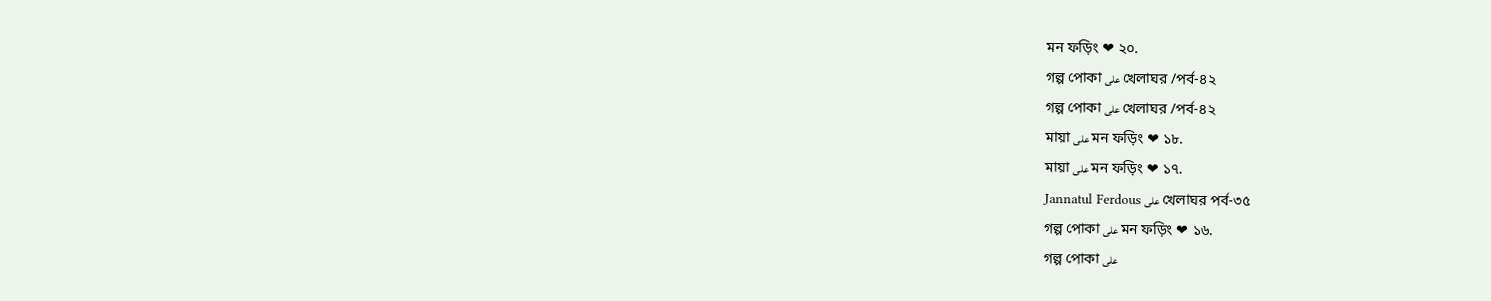মন ফড়িং ❤ ২০.
গল্প পোকা على খেলাঘর /পর্ব-৪২
গল্প পোকা على খেলাঘর /পর্ব-৪২
মায়া على মন ফড়িং ❤ ১৮.
মায়া على মন ফড়িং ❤ ১৭.
Jannatul Ferdous على খেলাঘর পর্ব-৩৫
গল্প পোকা على মন ফড়িং ❤ ১৬.
গল্প পোকা على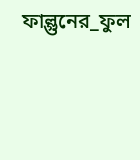ফাল্গুনের_ফুল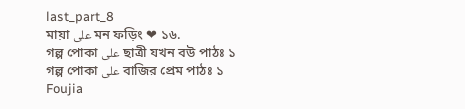last_part_8
মায়া على মন ফড়িং ❤ ১৬.
গল্প পোকা على ছাত্রী যখন বউ পাঠঃ ১
গল্প পোকা على বাজির প্রেম পাঠঃ ১
Foujia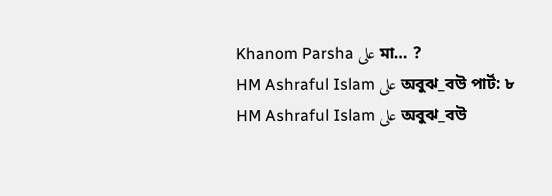Khanom Parsha على মা… ?
HM Ashraful Islam على অবুঝ_বউ পার্ট: ৮
HM Ashraful Islam على অবুঝ_বউ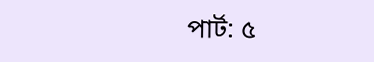পার্ট: ৫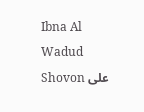Ibna Al Wadud Shovon على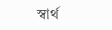স্বার্থ